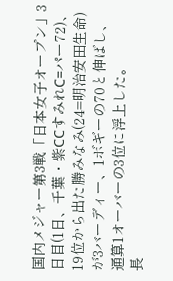国内メジャー第3戦「日本女子オープン」3日目(1日、千葉・紫CCすみれC=パー72)、19位から出た勝みなみ(24=明治安田生命)が3バーディー、1ボギーの70と伸ばし、通算1オーバーの3位に浮上した。
長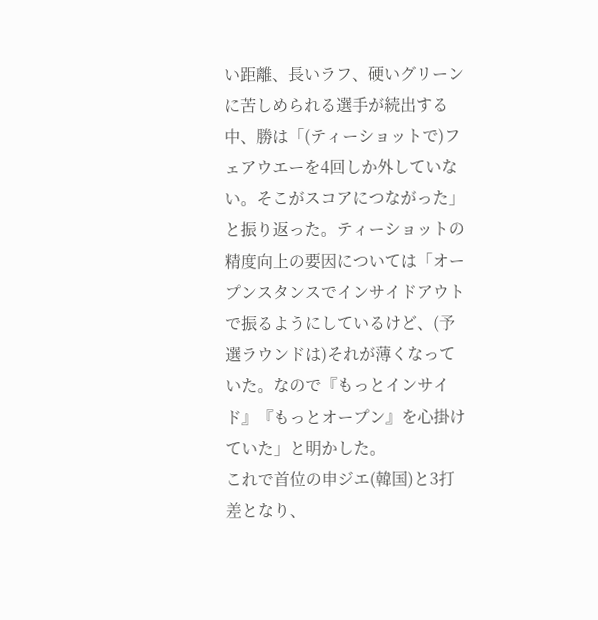い距離、長いラフ、硬いグリーンに苦しめられる選手が続出する中、勝は「(ティーショットで)フェアウエーを4回しか外していない。そこがスコアにつながった」と振り返った。ティーショットの精度向上の要因については「オープンスタンスでインサイドアウトで振るようにしているけど、(予選ラウンドは)それが薄くなっていた。なので『もっとインサイド』『もっとオープン』を心掛けていた」と明かした。
これで首位の申ジエ(韓国)と3打差となり、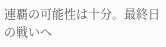連覇の可能性は十分。最終日の戦いへ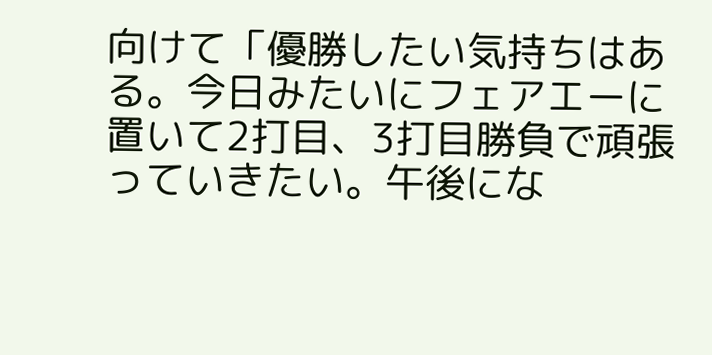向けて「優勝したい気持ちはある。今日みたいにフェアエーに置いて2打目、3打目勝負で頑張っていきたい。午後にな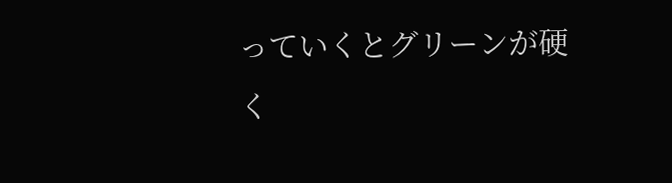っていくとグリーンが硬く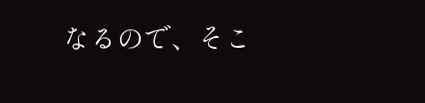なるので、そこ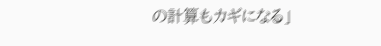の計算もカギになる」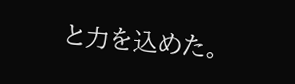と力を込めた。